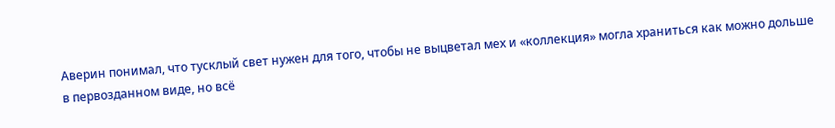Аверин понимал, что тусклый свет нужен для того, чтобы не выцветал мех и «коллекция» могла храниться как можно дольше в первозданном виде, но всё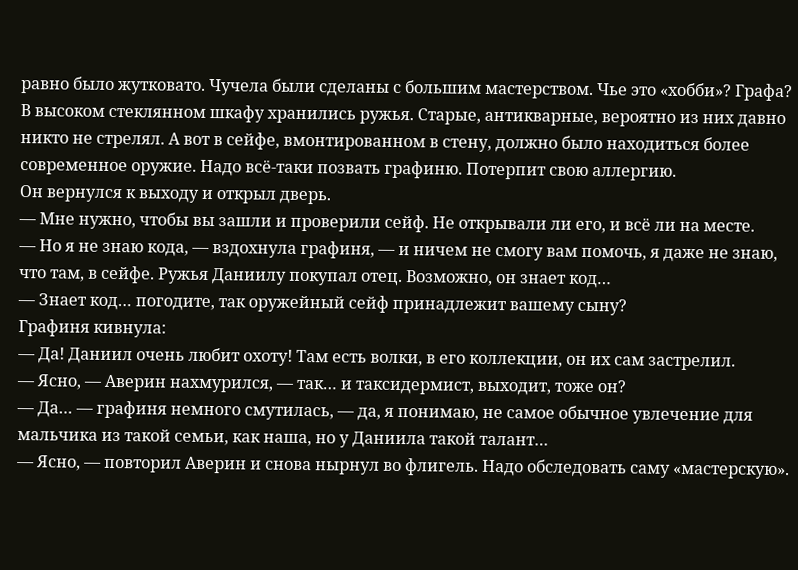равно было жутковато. Чучела были сделаны с большим мастерством. Чье это «хобби»? Графа?
В высоком стеклянном шкафу хранились ружья. Старые, антикварные, вероятно из них давно никто не стрелял. А вот в сейфе, вмонтированном в стену, должно было находиться более современное оружие. Надо всё-таки позвать графиню. Потерпит свою аллергию.
Он вернулся к выходу и открыл дверь.
— Мне нужно, чтобы вы зашли и проверили сейф. Не открывали ли его, и всё ли на месте.
— Но я не знаю кода, — вздохнула графиня, — и ничем не смогу вам помочь, я даже не знаю, что там, в сейфе. Ружья Даниилу покупал отец. Возможно, он знает код…
— Знает код… погодите, так оружейный сейф принадлежит вашему сыну?
Графиня кивнула:
— Да! Даниил очень любит охоту! Там есть волки, в его коллекции, он их сам застрелил.
— Ясно, — Аверин нахмурился, — так… и таксидермист, выходит, тоже он?
— Да… — графиня немного смутилась, — да, я понимаю, не самое обычное увлечение для мальчика из такой семьи, как наша, но у Даниила такой талант…
— Ясно, — повторил Аверин и снова нырнул во флигель. Надо обследовать саму «мастерскую».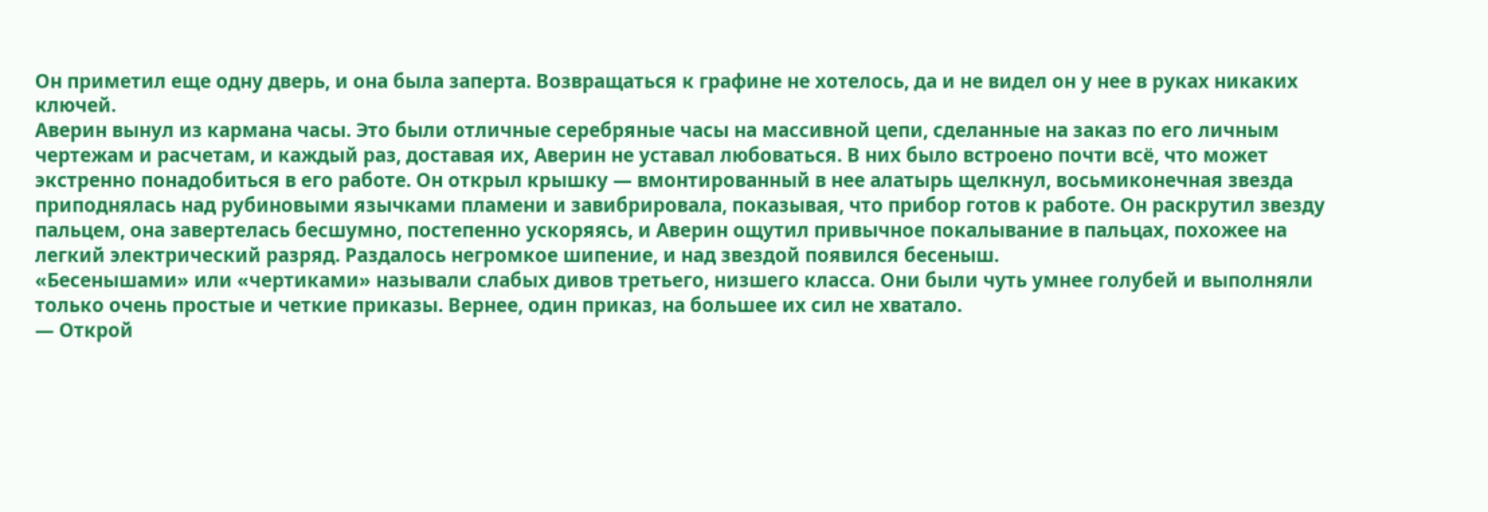Он приметил еще одну дверь, и она была заперта. Возвращаться к графине не хотелось, да и не видел он у нее в руках никаких ключей.
Аверин вынул из кармана часы. Это были отличные серебряные часы на массивной цепи, сделанные на заказ по его личным чертежам и расчетам, и каждый раз, доставая их, Аверин не уставал любоваться. В них было встроено почти всё, что может экстренно понадобиться в его работе. Он открыл крышку — вмонтированный в нее алатырь щелкнул, восьмиконечная звезда приподнялась над рубиновыми язычками пламени и завибрировала, показывая, что прибор готов к работе. Он раскрутил звезду пальцем, она завертелась бесшумно, постепенно ускоряясь, и Аверин ощутил привычное покалывание в пальцах, похожее на легкий электрический разряд. Раздалось негромкое шипение, и над звездой появился бесеныш.
«Бесенышами» или «чертиками» называли слабых дивов третьего, низшего класса. Они были чуть умнее голубей и выполняли только очень простые и четкие приказы. Вернее, один приказ, на большее их сил не хватало.
— Открой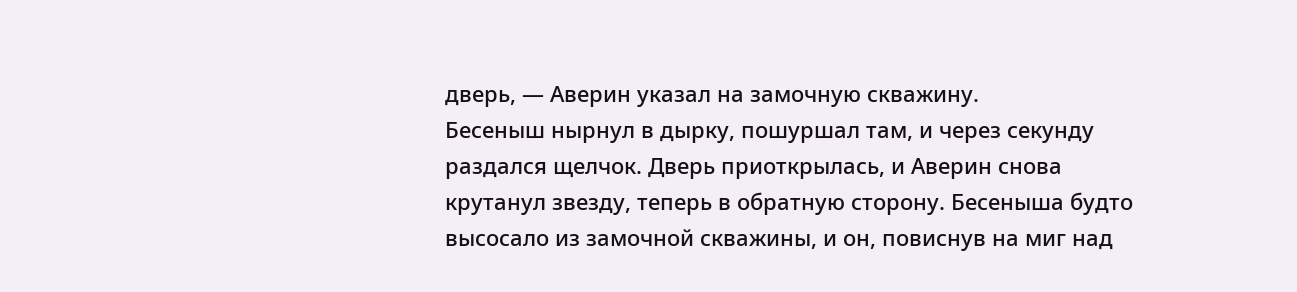дверь, — Аверин указал на замочную скважину.
Бесеныш нырнул в дырку, пошуршал там, и через секунду раздался щелчок. Дверь приоткрылась, и Аверин снова крутанул звезду, теперь в обратную сторону. Бесеныша будто высосало из замочной скважины, и он, повиснув на миг над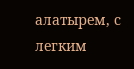алатырем, с легким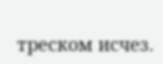треском исчез.